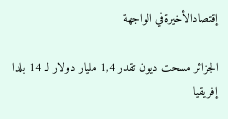إقتصادالأخيرةفي الواجهة

الجزائر مسحت ديون تقدر 1,4 مليار دولار لـ 14 بلدا إفريقيا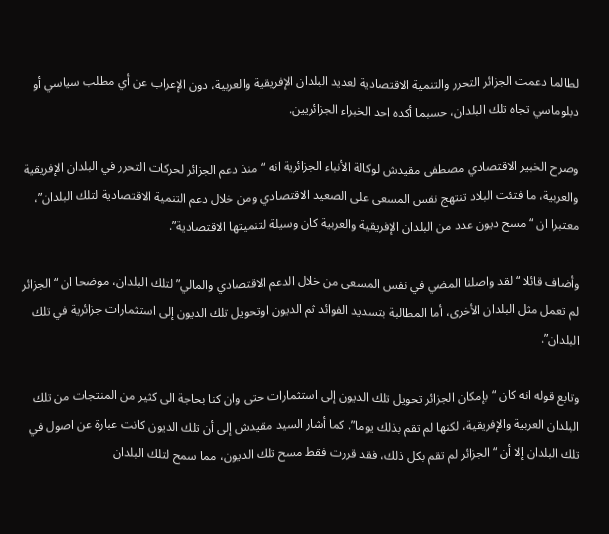لطالما دعمت الجزائر التحرر والتنمية الاقتصادية لعديد البلدان الإفريقية والعربية، دون الإعراب عن أي مطلب سياسي أو دبلوماسي تجاه تلك البلدان، حسبما أكده احد الخبراء الجزائريين.

وصرح الخبير الاقتصادي مصطفى مقيدش لوكالة الأنباء الجزائرية انه “منذ دعم الجزائر لحركات التحرر في البلدان الإفريقية والعربية، ما فتئت البلاد تنتهج نفس المسعى على الصعيد الاقتصادي ومن خلال دعم التنمية الاقتصادية لتلك البلدان”، معتبرا ان “مسح ديون عدد من البلدان الإفريقية والعربية كان وسيلة لتنميتها الاقتصادية”.

وأضاف قائلا “لقد واصلنا المضي في نفس المسعى من خلال الدعم الاقتصادي والمالي” لتلك البلدان، موضحا ان “الجزائر لم تعمل مثل البلدان الأخرى، أما المطالبة بتسديد الفوائد ثم الديون اوتحويل تلك الديون إلى استثمارات جزائرية في تلك البلدان”.

وتابع قوله انه كان “بإمكان الجزائر تحويل تلك الديون إلى استثمارات حتى وان كنا بحاجة الى كثير من المنتجات من تلك البلدان العربية والإفريقية، لكنها لم تقم بذلك يوما”. كما أشار السيد مقيدش إلى أن تلك الديون كانت عبارة عن اصول في تلك البلدان إلا أن “الجزائر لم تقم بكل ذلك، فقد قررت فقط مسح تلك الديون، مما سمح لتلك البلدان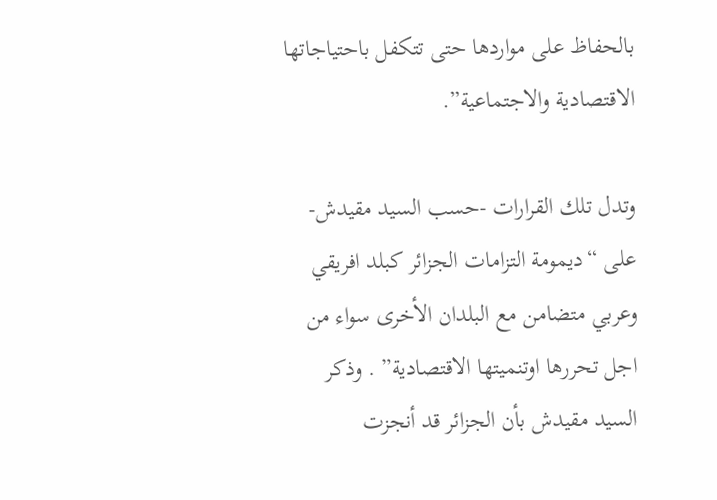بالحفاظ على مواردها حتى تتكفل باحتياجاتها الاقتصادية والاجتماعية”.

وتدل تلك القرارات -حسب السيد مقيدش- على “ديمومة التزامات الجزائر كبلد افريقي وعربي متضامن مع البلدان الأخرى سواء من اجل تحررها اوتنميتها الاقتصادية” . وذكر السيد مقيدش بأن الجزائر قد أنجزت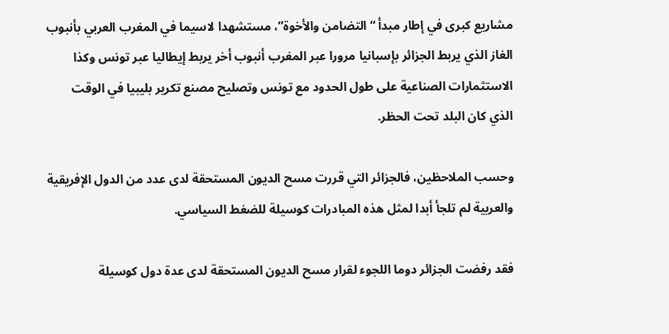مشاريع كبرى في إطار مبدأ “التضامن والأخوة”، مستشهدا لاسيما في المغرب العربي بأنبوب الغاز الذي يربط الجزائر بإسبانيا مرورا عبر المغرب أنبوب أخر يربط إيطاليا عبر تونس وكذا الاستثمارات الصناعية على طول الحدود مع تونس وتصليح مصنع تكرير بليبيا في الوقت الذي كان البلد تحت الحظر.

وحسب الملاحظين، فالجزائر التي قررت مسح الديون المستحقة لدى عدد من الدول الإفريقية والعربية لم تلجأ أبدا لمثل هذه المبادرات كوسيلة للضغط السياسي.

فقد رفضت الجزائر دوما اللجوء لقرار مسح الديون المستحقة لدى عدة دول كوسيلة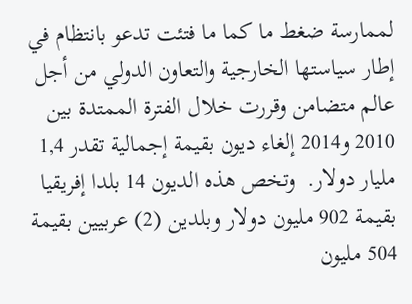لممارسة ضغط ما كما ما فتئت تدعو بانتظام في إطار سياستها الخارجية والتعاون الدولي من أجل عالم متضامن وقررت خلال الفترة الممتدة بين 2010 و2014 إلغاء ديون بقيمة إجمالية تقدر 1,4 مليار دولار.  وتخص هذه الديون 14 بلدا إفريقيا بقيمة 902 مليون دولار وبلدين (2) عربيين بقيمة 504 مليون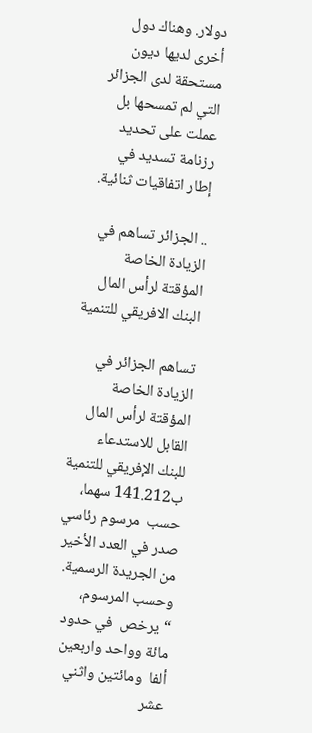دولار. وهناك دول أخرى لديها ديون مستحقة لدى الجزائر التي لم تمسحها بل عملت على تحديد رزنامة تسديد في إطار اتفاقيات ثنائية.

.. الجزائر تساهم في الزيادة الخاصة المؤقتة لرأس المال البنك الافريقي للتنمية

تساهم الجزائر في الزيادة الخاصة المؤقتة لرأس المال القابل للاستدعاء للبنك الإفريقي للتنمية ب141.212 سهما، حسب  مرسوم رئاسي صدر في العدد الأخير من الجريدة الرسمية.  وحسب المرسوم، “يرخص  في حدود مائة وواحد واربعين ألفا  ومائتين واثني عشر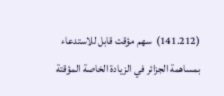(141.212)  سهم مؤقت قابل للاستدعاء بمساهمة الجزائر في الزيادة الخاصة المؤقتة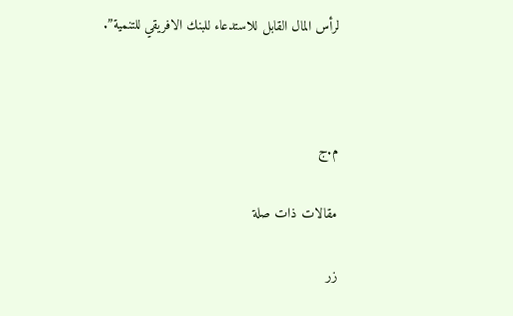لرأس المال القابل للاستدعاء للبنك الافريقي للتنمية”.



م.ج

مقالات ذات صلة

زر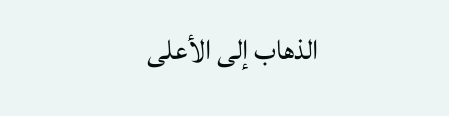الذهاب إلى الأعلى